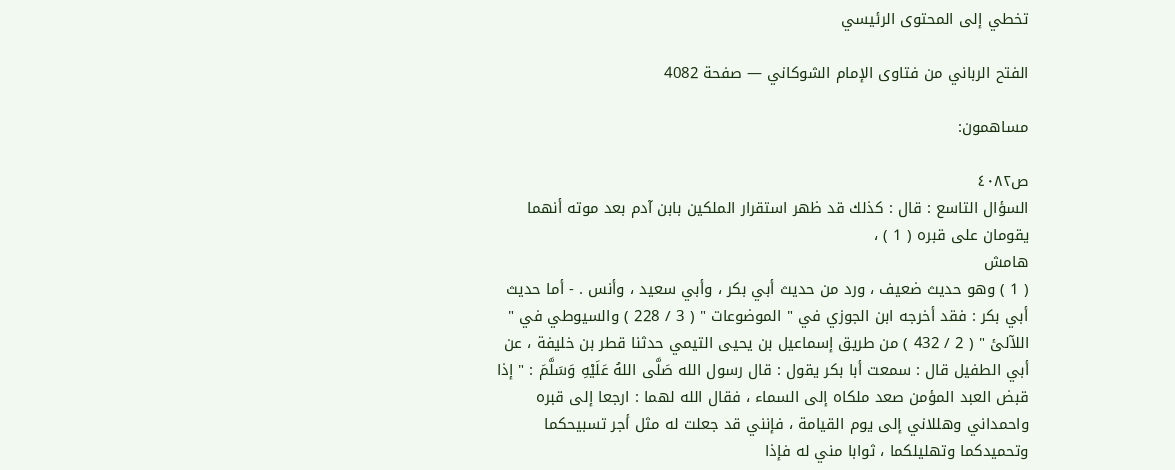تخطي إلى المحتوى الرئيسي

الفتح الرباني من فتاوى الإمام الشوكاني — صفحة 4082

مساهمون:

ص٤٠٨٢
السؤال التاسع : قال : كذلك قد ظهر استقرار الملكين بابن آدم بعد موته أنهما يقومان على قبره ( 1 ) ،
هامش
( 1 ) وهو حديث ضعيف ، ورد من حديث أبي بكر ، وأبي سعيد ، وأنس . - أما حديث أبي بكر : فقد أخرجه ابن الجوزي في " الموضوعات " ( 3 / 228 ) والسيوطي في " اللآلئ " ( 2 / 432 ) من طريق إسماعيل بن يحيى التيمي حدثنا قطر بن خليفة ، عن أبي الطفيل قال : سمعت أبا بكر يقول : قال رسول الله صَلَّى اللهُ عَلَيْهِ وَسَلَّمَ : " إذا قبض العبد المؤمن صعد ملكاه إلى السماء ، فقال الله لهما : ارجعا إلى قبره واحمداني وهللاني إلى يوم القيامة ، فإنني قد جعلت له مثل أجر تسبيحكما وتحميدكما وتهليلكما ، ثوابا مني له فإذا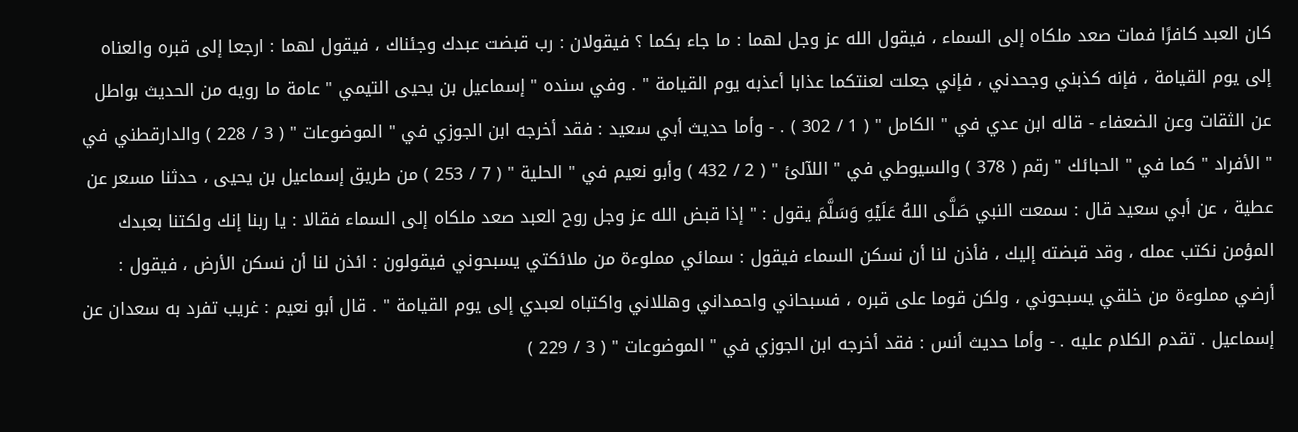كان العبد كافرًا فمات صعد ملكاه إلى السماء ، فيقول الله عز وجل لهما : ما جاء بكما ؟ فيقولان : رب قبضت عبدك وجئناك ، فيقول لهما : ارجعا إلى قبره والعناه إلى يوم القيامة ، فإنه كذبني وجحدني ، فإني جعلت لعنتكما عذابا أعذبه يوم القيامة " . وفي سنده " إسماعيل بن يحيى التيمي " عامة ما رويه من الحديث بواطل عن الثقات وعن الضعفاء - قاله ابن عدي في " الكامل " ( 1 / 302 ) . - وأما حديث أبي سعيد : فقد أخرجه ابن الجوزي في " الموضوعات " ( 3 / 228 ) والدارقطني في " الأفراد " كما في " الحبائك " رقم ( 378 ) والسيوطي في " اللآلئ " ( 2 / 432 ) وأبو نعيم في " الحلية " ( 7 / 253 ) من طريق إسماعيل بن يحيى ، حدثنا مسعر عن عطية ، عن أبي سعيد قال : سمعت النبي صَلَّى اللهُ عَلَيْهِ وَسَلَّمَ يقول : " إذا قبض الله عز وجل روح العبد صعد ملكاه إلى السماء فقالا : يا ربنا إنك ولكتنا بعبدك المؤمن نكتب عمله ، وقد قبضته إليك ، فأذن لنا أن نسكن السماء فيقول : سمائي مملوءة من ملائكتي يسبحوني فيقولون : ائذن لنا أن نسكن الأرض ، فيقول : أرضي مملوءة من خلقي يسبحوني ، ولكن قوما على قبره ، فسبحاني واحمداني وهللاني واكتباه لعبدي إلى يوم القيامة " . قال أبو نعيم : غريب تفرد به سعدان عن إسماعيل . تقدم الكلام عليه . - وأما حديث أنس : فقد أخرجه ابن الجوزي في " الموضوعات " ( 3 / 229 )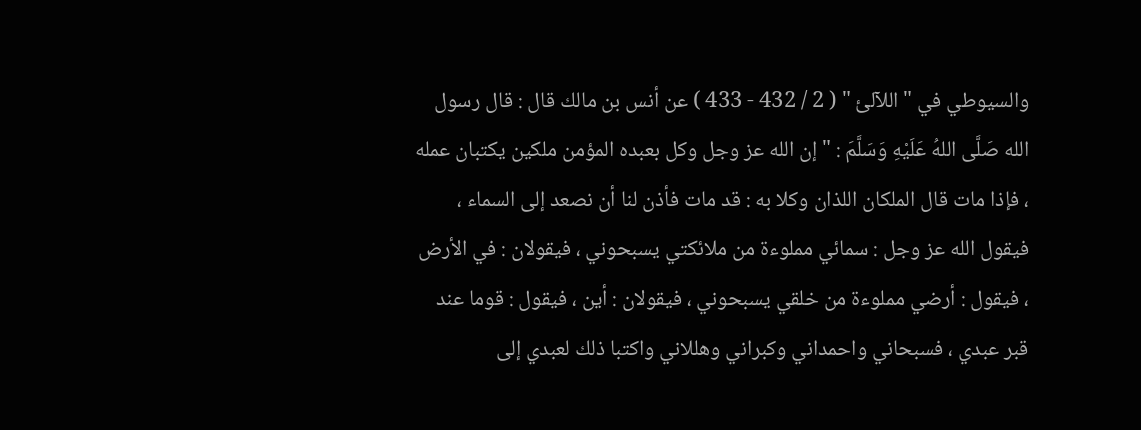والسيوطي في " اللآلئ " ( 2 / 432 - 433 ) عن أنس بن مالك قال : قال رسول الله صَلَّى اللهُ عَلَيْهِ وَسَلَّمَ : " إن الله عز وجل وكل بعبده المؤمن ملكين يكتبان عمله ، فإذا مات قال الملكان اللذان وكلا به : قد مات فأذن لنا أن نصعد إلى السماء ، فيقول الله عز وجل : سمائي مملوءة من ملائكتي يسبحوني ، فيقولان : في الأرض ، فيقول : أرضي مملوءة من خلقي يسبحوني ، فيقولان : أين ، فيقول : قوما عند قبر عبدي ، فسبحاني واحمداني وكبراني وهللاني واكتبا ذلك لعبدي إلى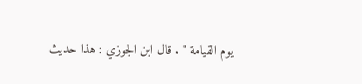يوم القيامة " . قال ابن الجوزي : هذا حديث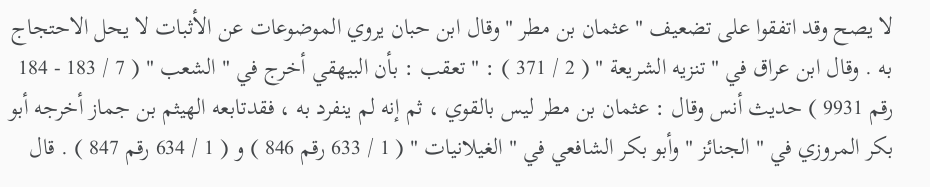لا يصح وقد اتفقوا على تضعيف " عثمان بن مطر " وقال ابن حبان يروي الموضوعات عن الأثبات لا يحل الاحتجاج به . وقال ابن عراق في " تنزيه الشريعة " ( 2 / 371 ) : " تعقب : بأن البيهقي أخرج في " الشعب " ( 7 / 183 - 184 رقم 9931 ) حديث أنس وقال : عثمان بن مطر ليس بالقوي ، ثم إنه لم ينفرد به ، فقدتابعه الهيثم بن جماز أخرجه أبو بكر المروزي في " الجنائز " وأبو بكر الشافعي في " الغيلانيات " ( 1 / 633 رقم 846 ) و ( 1 / 634 رقم 847 ) . قال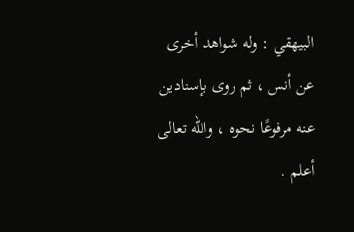البيهقي : وله شواهد أخرى عن أنس ، ثم روى بإسنادين عنه مرفوعًا نحوه ، والله تعالى أعلم .